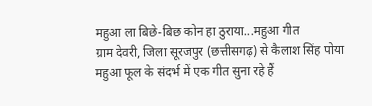महुआ ला बिछे-बिछ कोन हा ठुराया...महुआ गीत
ग्राम देवरी, जिला सूरजपुर (छत्तीसगढ़) से कैलाश सिंह पोया महुआ फूल के संदर्भ में एक गीत सुना रहे हैं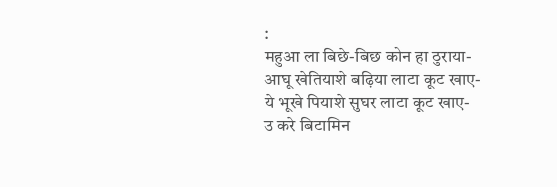:
महुआ ला बिछे-बिछ कोन हा ठुराया-
आघू खेतियाशे बढ़िया लाटा कूट खाए-
ये भूखे पियाशे सुघर लाटा कूट खाए-
उ करे बिटामिन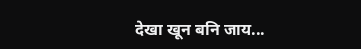देखा खून बनि जाय...